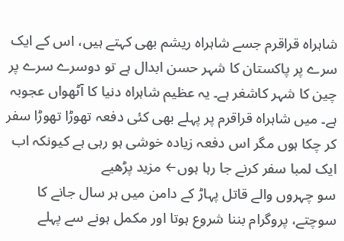شاہراہ قراقرم جسے شاہراہ ریشم بھی کہتے ہیں، اس کے ایک سرے پر پاکستان کا شہر حسن ابدال ہے تو دوسرے سرے پر چین کا شہر کاشغر ہے۔ یہ عظیم شاہراہ دنیا کا آٹھواں عجوبہ ہے۔ میں شاہراہ قراقرم پر پہلے بھی کئی دفعہ تھوڑا تھوڑا سفر کر چکا ہوں مگر اس دفعہ زیادہ خوشی ہو رہی ہے کیونکہ اب ایک لمبا سفر کرنے جا رہا ہوں← مزید پڑھیے
سو چہروں والے قاتل پہاڑ کے دامن میں ہر سال جانے کا سوچتے، پروگرام بننا شروع ہوتا اور مکمل ہونے سے پہلے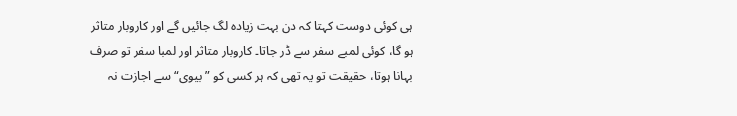ہی کوئی دوست کہتا کہ دن بہت زیادہ لگ جائیں گے اور کاروبار متاثر ہو گا، کوئی لمبے سفر سے ڈر جاتا۔ کاروبار متاثر اور لمبا سفر تو صرف بہانا ہوتا، حقیقت تو یہ تھی کہ ہر کسی کو ”بیوی“ سے اجازت نہ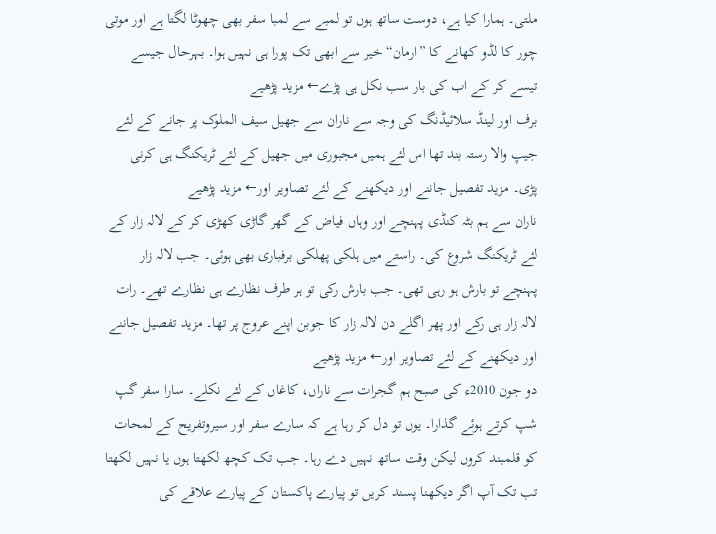ملتی۔ ہمارا کیا ہے، دوست ساتھ ہوں تو لمبے سے لمبا سفر بھی چھوٹا لگتا ہے اور موتی چور کا لڈو کھانے کا ”ارمان“ خیر سے ابھی تک پورا ہی نہیں ہوا۔ بہرحال جیسے تیسے کر کے اب کی بار سب نکل ہی پڑے← مزید پڑھیے
برف اور لینڈ سلائیڈنگ کی وجہ سے ناران سے جھیل سیف الملوک پر جانے کے لئے جیپ والا رستہ بند تھا اس لئے ہمیں مجبوری میں جھیل کے لئے ٹریکنگ ہی کرنی پڑی۔ مزید تفصیل جاننے اور دیکھنے کے لئے تصاویر اور← مزید پڑھیے
ناران سے ہم بٹہ کنڈی پہنچے اور وہاں فیاض کے گھر گاڑی کھڑی کر کے لالہ زار کے لئے ٹریکنگ شروع کی۔ راستے میں ہلکی پھلکی برفباری بھی ہوئی۔ جب لالہ زار پہنچے تو بارش ہو رہی تھی۔ جب بارش رکی تو ہر طرف نظارے ہی نظارے تھے۔ رات لالہ زار ہی رکے اور پھر اگلے دن لالہ زار کا جوبن اپنے عروج پر تھا۔ مزید تفصیل جاننے اور دیکھنے کے لئے تصاویر اور← مزید پڑھیے
دو جون 2010ء کی صبح ہم گجرات سے ناراں، کاغاں کے لئے نکلے۔ سارا سفر گپ شپ کرتے ہوئے گذارا۔ یوں تو دل کر رہا ہے کہ سارے سفر اور سیروتفریح کے لمحات کو قلمبند کروں لیکن وقت ساتھ نہیں دے رہا۔ جب تک کچھ لکھتا ہوں یا نہیں لکھتا تب تک آپ اگر دیکھنا پسند کریں تو پیارے پاکستان کے پیارے علاقے کی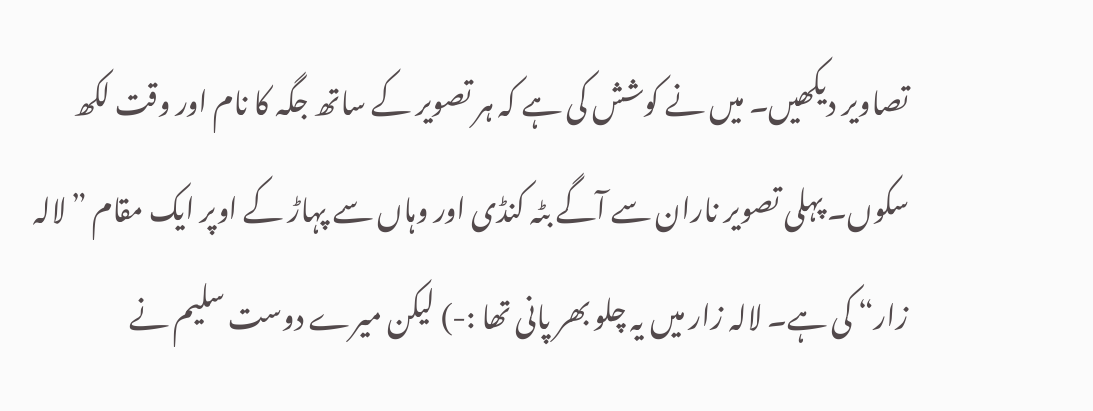تصاویر دیکھیں۔ میں نے کوشش کی ہے کہ ہر تصویر کے ساتھ جگہ کا نام اور وقت لکھ سکوں۔ پہلی تصویر ناران سے آگے بٹہ کنڈی اور وہاں سے پہاڑ کے اوپر ایک مقام ”لالہ زار“ کی ہے۔ لالہ زار میں یہ چلو بھر پانی تھا :-) لیکن میرے دوست سلیم نے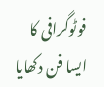فوٹوگرافی کا ایسا فن دکھایا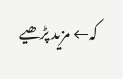کہ← مزید پڑھیے